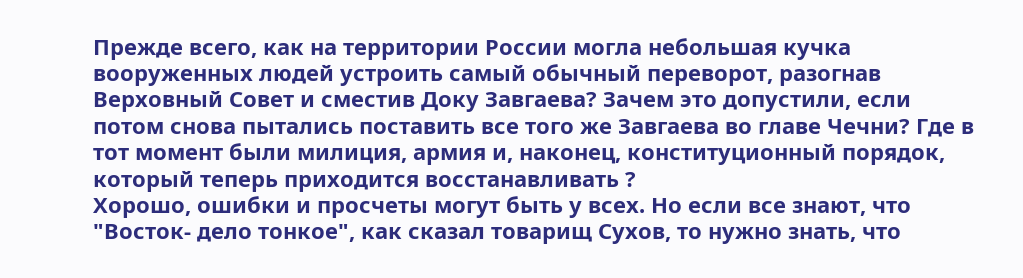Прежде всего, как на территории России могла небольшая кучка вооруженных людей устроить самый обычный переворот, разогнав Верховный Совет и сместив Доку Завгаева? Зачем это допустили, если потом снова пытались поставить все того же Завгаева во главе Чечни? Где в тот момент были милиция, армия и, наконец, конституционный порядок, который теперь приходится восстанавливать ?
Хорошо, ошибки и просчеты могут быть у всех. Но если все знают, что "Восток- дело тонкое", как сказал товарищ Сухов, то нужно знать, что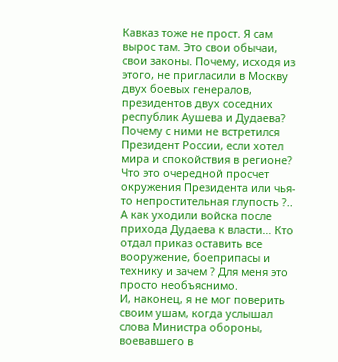Кавказ тоже не прост. Я сам вырос там. Это свои обычаи, свои законы. Почему, исходя из этого, не пригласили в Москву двух боевых генералов, президентов двух соседних республик Аушева и Дудаева? Почему с ними не встретился Президент России, если хотел мира и спокойствия в регионе? Что это очередной просчет окружения Президента или чья-то непростительная глупость ?..
А как уходили войска после прихода Дудаева к власти… Кто отдал приказ оставить все вооружение, боеприпасы и технику и зачем ? Для меня это просто необъяснимо.
И, наконец, я не мог поверить своим ушам, когда услышал слова Министра обороны, воевавшего в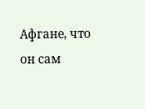Афгане, что он сам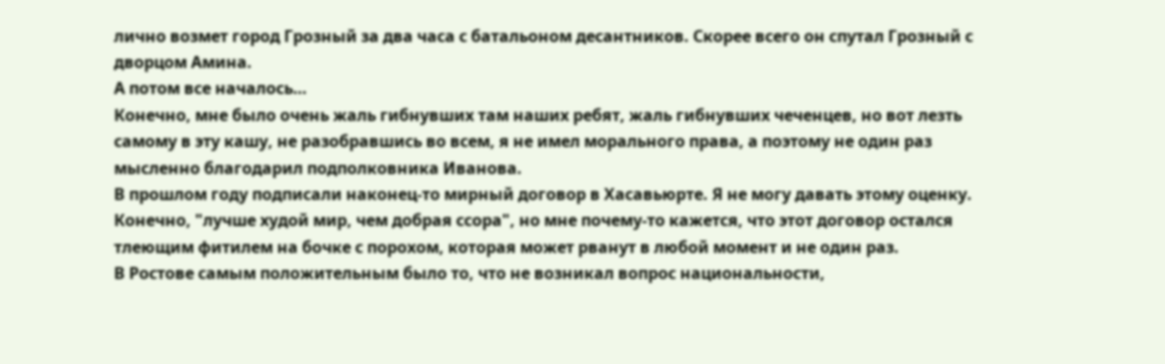лично возмет город Грозный за два часа с батальоном десантников. Скорее всего он спутал Грозный с дворцом Амина.
А потом все началось…
Конечно, мне было очень жаль гибнувших там наших ребят, жаль гибнувших чеченцев, но вот лезть самому в эту кашу, не разобравшись во всем, я не имел морального права, а поэтому не один раз мысленно благодарил подполковника Иванова.
В прошлом году подписали наконец-то мирный договор в Хасавьюрте. Я не могу давать этому оценку. Конечно, "лучше худой мир, чем добрая ссора", но мне почему-то кажется, что этот договор остался тлеющим фитилем на бочке с порохом, которая может рванут в любой момент и не один раз.
В Ростове самым положительным было то, что не возникал вопрос национальности,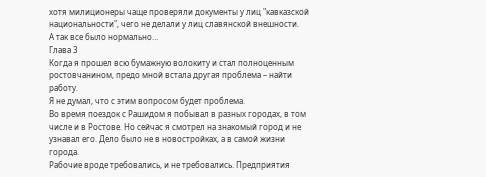хотя милиционеры чаще проверяли документы у лиц "кавказской национальности", чего не делали у лиц славянской внешности.
А так все было нормально…
Глава 3
Когда я прошел всю бумажную волокиту и стал полноценным ростовчанином, предо мной встала другая проблема – найти работу.
Я не думал, что с этим вопросом будет проблема.
Во время поездок с Рашидом я побывал в разных городах, в том числе и в Ростове. Но сейчас я смотрел на знакомый город и не узнавал его. Дело было не в новостройках, а в самой жизни города.
Рабочие вроде требовались, и не требовались. Предприятия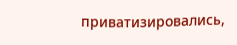приватизировались,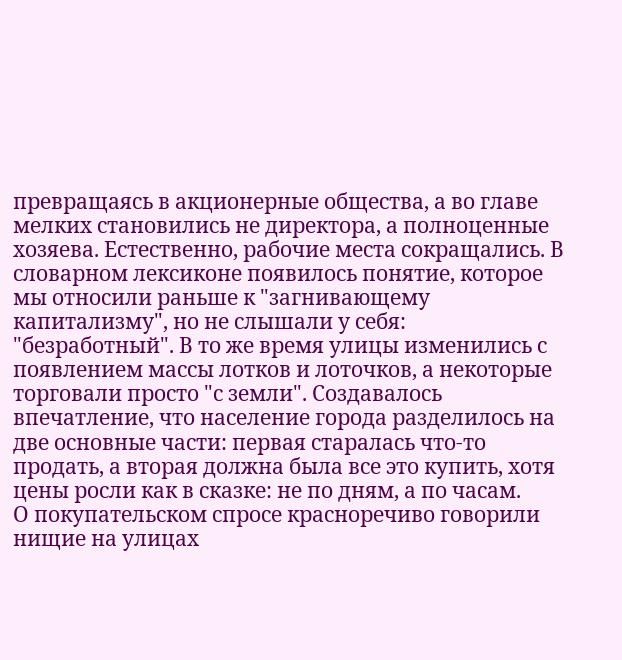превращаясь в акционерные общества, а во главе мелких становились не директора, а полноценные хозяева. Естественно, рабочие места сокращались. В словарном лексиконе появилось понятие, которое мы относили раньше к "загнивающему капитализму", но не слышали у себя: "безработный". В то же время улицы изменились с появлением массы лотков и лоточков, а некоторые торговали просто "с земли". Создавалось впечатление, что население города разделилось на две основные части: первая старалась что-то продать, а вторая должна была все это купить, хотя цены росли как в сказке: не по дням, а по часам.
О покупательском спросе красноречиво говорили нищие на улицах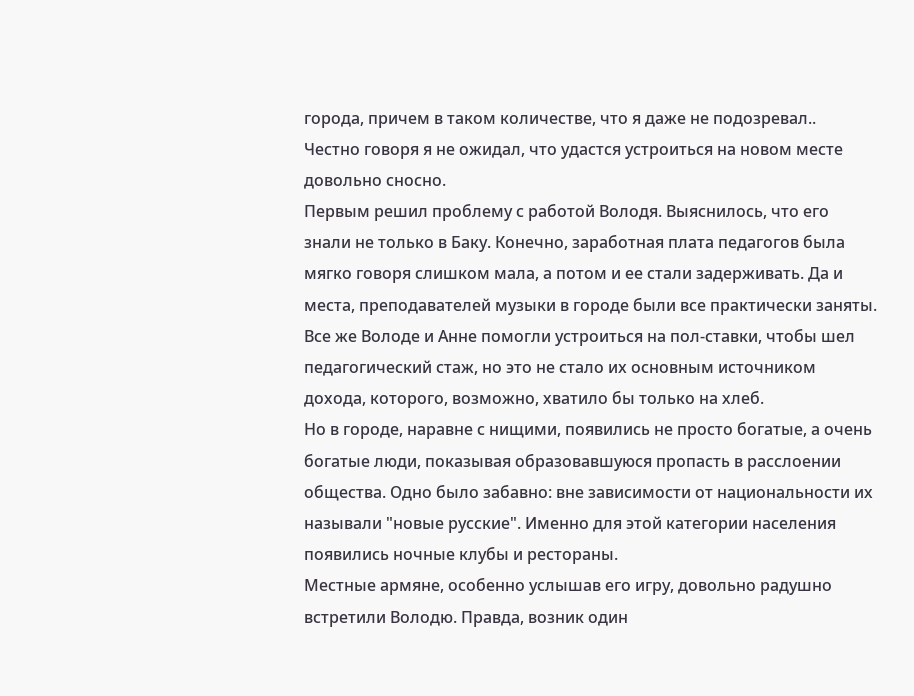города, причем в таком количестве, что я даже не подозревал..
Честно говоря я не ожидал, что удастся устроиться на новом месте довольно сносно.
Первым решил проблему с работой Володя. Выяснилось, что его знали не только в Баку. Конечно, заработная плата педагогов была мягко говоря слишком мала, а потом и ее стали задерживать. Да и места, преподавателей музыки в городе были все практически заняты. Все же Володе и Анне помогли устроиться на пол-ставки, чтобы шел педагогический стаж, но это не стало иx основным источником дохода, которого, возможно, хватило бы только на хлеб.
Но в городе, наравне с нищими, появились не просто богатые, а очень богатые люди, показывая образовавшуюся пропасть в расслоении общества. Одно было забавно: вне зависимости от национальности их называли "новые русские". Именно для этой категории населения появились ночные клубы и рестораны.
Местные армяне, особенно услышав его игру, довольно радушно встретили Володю. Правда, возник один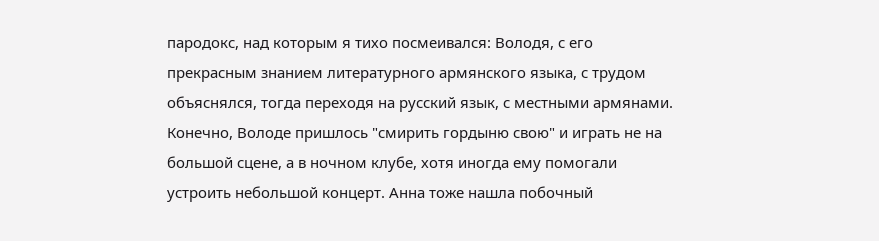пародокс, над которым я тихо посмеивался: Володя, с его прекрасным знанием литературного армянского языка, с трудом объяснялся, тогда переходя на русский язык, с местными армянами. Конечно, Володе пришлось "смирить гордыню свою" и играть не на большой сцене, а в ночном клубе, хотя иногда ему помогали устроить небольшой концерт. Анна тоже нашла побочный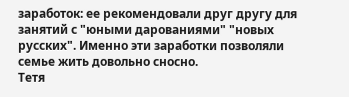заработок: ее рекомендовали друг другу для занятий с "юными дарованиями" "новых русских". Именно эти заработки позволяли семье жить довольно сносно.
Тетя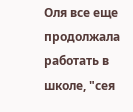Оля все еще продолжала работать в школе, "сея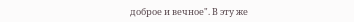доброе и вечное". В эту же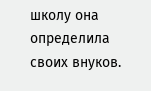школу она определила своих внуков.